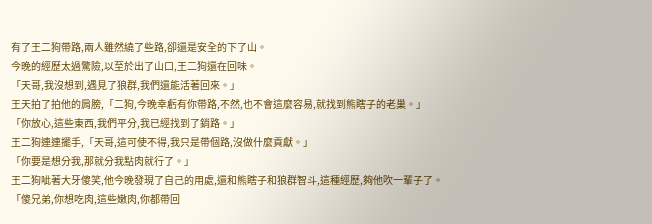有了王二狗帶路,兩人雖然繞了些路,卻還是安全的下了山。
今晚的經歷太過驚險,以至於出了山口,王二狗還在回味。
「天哥,我沒想到,遇見了狼群,我們還能活著回來。」
王天拍了拍他的肩膀,「二狗,今晚幸虧有你帶路,不然,也不會這麼容易,就找到熊瞎子的老巢。」
「你放心,這些東西,我們平分,我已經找到了銷路。」
王二狗連連擺手,「天哥,這可使不得,我只是帶個路,沒做什麼貢獻。」
「你要是想分我,那就分我點肉就行了。」
王二狗呲著大牙傻笑,他今晚發現了自己的用處,還和熊瞎子和狼群智斗,這種經歷,夠他吹一輩子了。
「傻兄弟,你想吃肉,這些嫩肉,你都帶回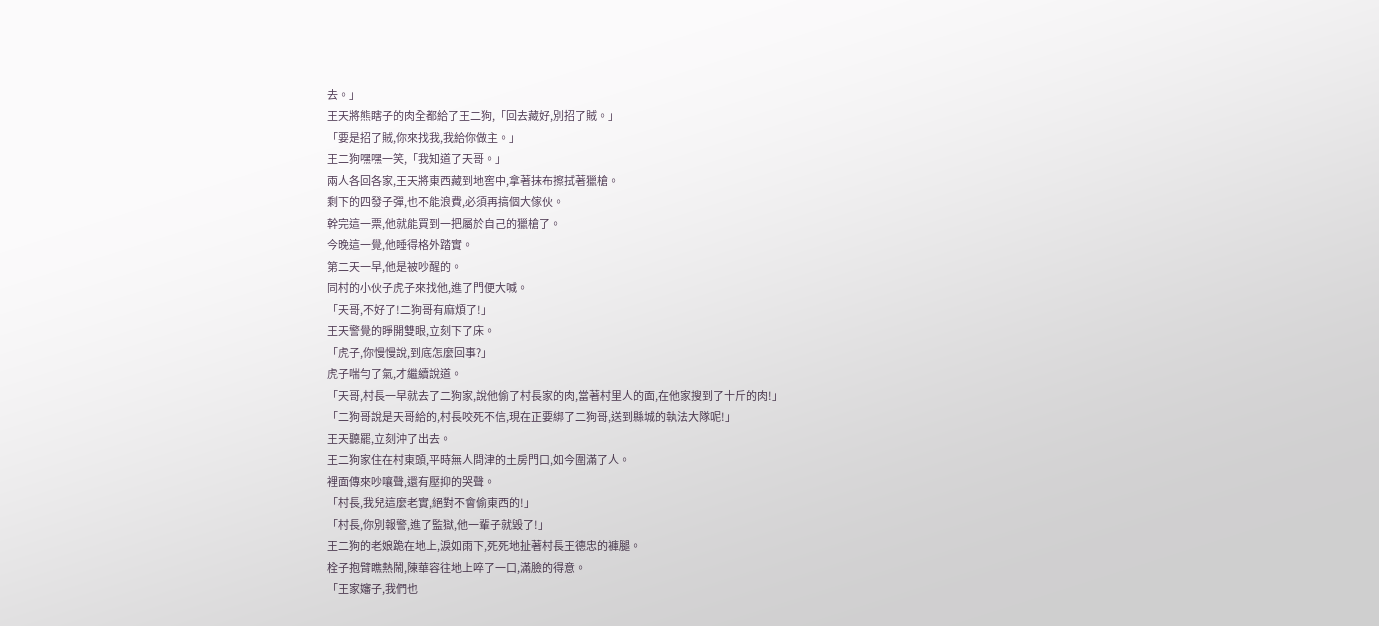去。」
王天將熊瞎子的肉全都給了王二狗,「回去藏好,別招了賊。」
「要是招了賊,你來找我,我給你做主。」
王二狗嘿嘿一笑,「我知道了天哥。」
兩人各回各家,王天將東西藏到地窖中,拿著抹布擦拭著獵槍。
剩下的四發子彈,也不能浪費,必須再搞個大傢伙。
幹完這一票,他就能買到一把屬於自己的獵槍了。
今晚這一覺,他睡得格外踏實。
第二天一早,他是被吵醒的。
同村的小伙子虎子來找他,進了門便大喊。
「天哥,不好了!二狗哥有麻煩了!」
王天警覺的睜開雙眼,立刻下了床。
「虎子,你慢慢說,到底怎麼回事?」
虎子喘勻了氣,才繼續說道。
「天哥,村長一早就去了二狗家,說他偷了村長家的肉,當著村里人的面,在他家搜到了十斤的肉!」
「二狗哥說是天哥給的,村長咬死不信,現在正要綁了二狗哥,送到縣城的執法大隊呢!」
王天聽罷,立刻沖了出去。
王二狗家住在村東頭,平時無人問津的土房門口,如今圍滿了人。
裡面傳來吵嚷聲,還有壓抑的哭聲。
「村長,我兒這麼老實,絕對不會偷東西的!」
「村長,你別報警,進了監獄,他一輩子就毀了!」
王二狗的老娘跪在地上,淚如雨下,死死地扯著村長王德忠的褲腿。
栓子抱臂瞧熱鬧,陳華容往地上啐了一口,滿臉的得意。
「王家嬸子,我們也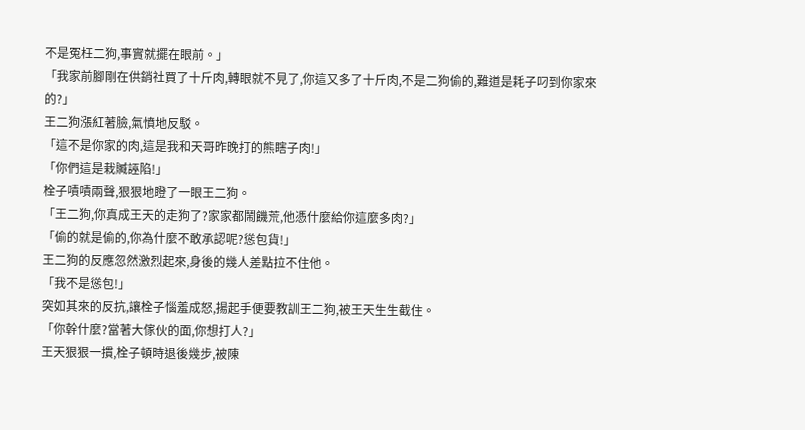不是冤枉二狗,事實就擺在眼前。」
「我家前腳剛在供銷社買了十斤肉,轉眼就不見了,你這又多了十斤肉,不是二狗偷的,難道是耗子叼到你家來的?」
王二狗漲紅著臉,氣憤地反駁。
「這不是你家的肉,這是我和天哥昨晚打的熊瞎子肉!」
「你們這是栽贓誣陷!」
栓子嘖嘖兩聲,狠狠地瞪了一眼王二狗。
「王二狗,你真成王天的走狗了?家家都鬧饑荒,他憑什麼給你這麼多肉?」
「偷的就是偷的,你為什麼不敢承認呢?慫包貨!」
王二狗的反應忽然激烈起來,身後的幾人差點拉不住他。
「我不是慫包!」
突如其來的反抗,讓栓子惱羞成怒,揚起手便要教訓王二狗,被王天生生截住。
「你幹什麼?當著大傢伙的面,你想打人?」
王天狠狠一摜,栓子頓時退後幾步,被陳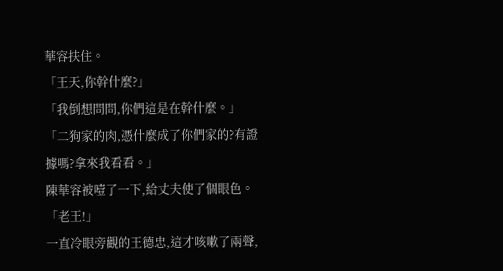華容扶住。
「王天,你幹什麼?」
「我倒想問問,你們這是在幹什麼。」
「二狗家的肉,憑什麼成了你們家的?有證據嗎?拿來我看看。」
陳華容被噎了一下,給丈夫使了個眼色。
「老王!」
一直冷眼旁觀的王德忠,這才咳嗽了兩聲,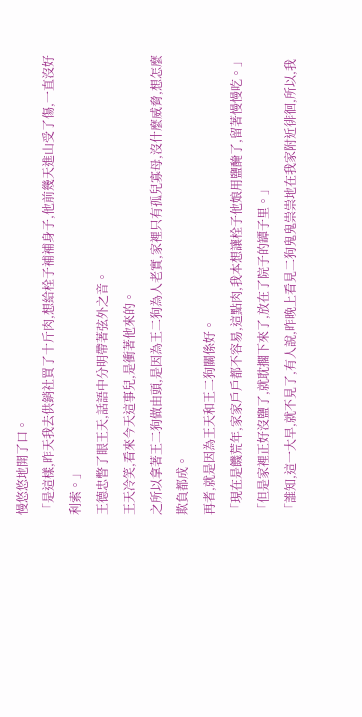慢悠悠地開了口。
「是這樣,昨天我去供銷社買了十斤肉,想給栓子補補身子,他前幾天進山受了傷,一直沒好利索。」
王德忠瞥了眼王天,話語中分明帶著弦外之音。
王天冷笑,看來今天這事兒,是衝著他來的。
之所以拿著王二狗做由頭,是因為王二狗為人老實,家裡只有孤兒寡母,沒什麼威脅,想怎麼欺負都成。
再者,就是因為王天和王二狗關係好。
「現在是饑荒年,家家戶戶都不容易,這點肉,我本想讓栓子他娘用鹽醃了,留著慢慢吃。」
「但是家裡正好沒鹽了,就耽擱下來了,放在了院子的罈子里。」
「誰知,這一大早,就不見了,有人說,昨晚上看見二狗鬼鬼祟祟地在我家附近徘徊,所以,我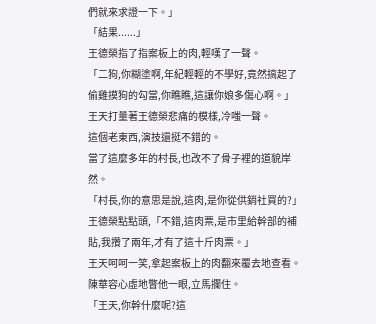們就來求證一下。」
「結果......」
王德榮指了指案板上的肉,輕嘆了一聲。
「二狗,你糊塗啊,年紀輕輕的不學好,竟然搞起了偷雞摸狗的勾當,你瞧瞧,這讓你娘多傷心啊。」
王天打量著王德榮悲痛的模樣,冷嗤一聲。
這個老東西,演技還挺不錯的。
當了這麼多年的村長,也改不了骨子裡的道貌岸然。
「村長,你的意思是說,這肉,是你從供銷社買的?」
王德榮點點頭,「不錯,這肉票,是市里給幹部的補貼,我攢了兩年,才有了這十斤肉票。」
王天呵呵一笑,拿起案板上的肉翻來覆去地查看。
陳華容心虛地瞥他一眼,立馬攔住。
「王天,你幹什麼呢?這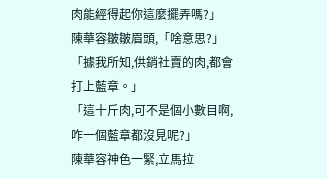肉能經得起你這麼擺弄嗎?」
陳華容皺皺眉頭,「啥意思?」
「據我所知,供銷社賣的肉,都會打上藍章。」
「這十斤肉,可不是個小數目啊,咋一個藍章都沒見呢?」
陳華容神色一緊,立馬拉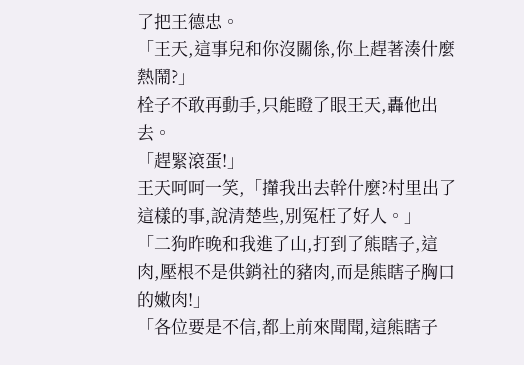了把王德忠。
「王天,這事兒和你沒關係,你上趕著湊什麼熱鬧?」
栓子不敢再動手,只能瞪了眼王天,轟他出去。
「趕緊滾蛋!」
王天呵呵一笑,「攆我出去幹什麼?村里出了這樣的事,說清楚些,別冤枉了好人。」
「二狗昨晚和我進了山,打到了熊瞎子,這肉,壓根不是供銷社的豬肉,而是熊瞎子胸口的嫩肉!」
「各位要是不信,都上前來聞聞,這熊瞎子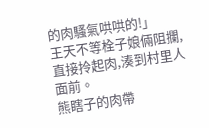的肉騷氣哄哄的!」
王天不等栓子娘倆阻攔,直接拎起肉,湊到村里人面前。
熊瞎子的肉帶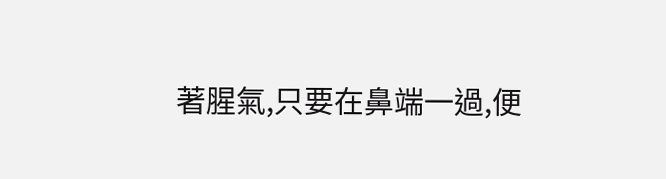著腥氣,只要在鼻端一過,便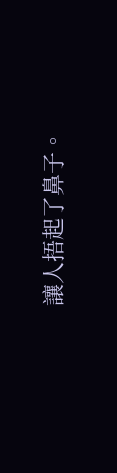讓人捂起了鼻子。